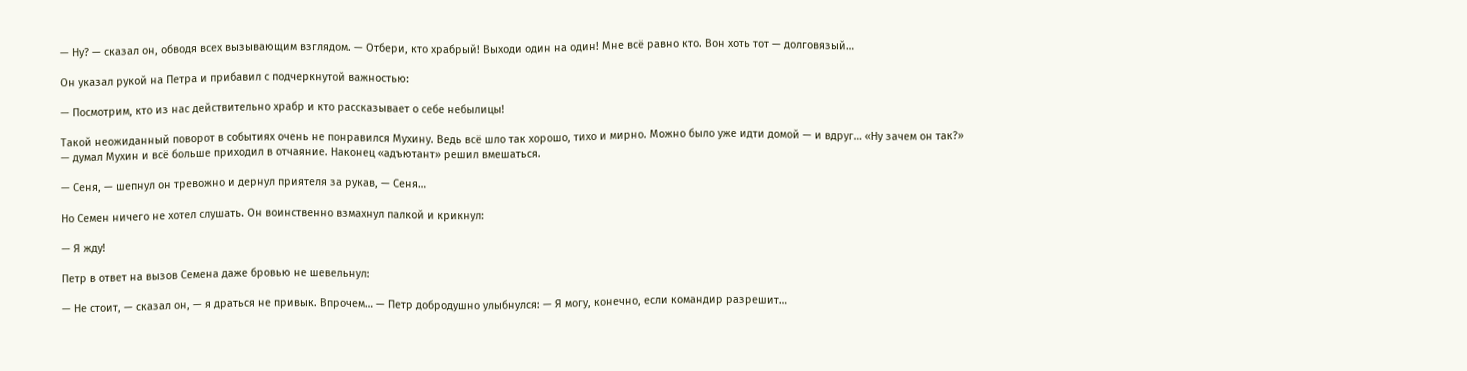— Ну? — сказал он, обводя всех вызывающим взглядом. — Отбери, кто храбрый! Выходи один на один! Мне всё равно кто. Вон хоть тот — долговязый…

Он указал рукой на Петра и прибавил с подчеркнутой важностью:

— Посмотрим, кто из нас действительно храбр и кто рассказывает о себе небылицы!

Такой неожиданный поворот в событиях очень не понравился Мухину. Ведь всё шло так хорошо, тихо и мирно. Можно было уже идти домой — и вдруг… «Ну зачем он так?» — думал Мухин и всё больше приходил в отчаяние. Наконец «адъютант» решил вмешаться.

— Сеня, — шепнул он тревожно и дернул приятеля за рукав, — Сеня…

Но Семен ничего не хотел слушать. Он воинственно взмахнул палкой и крикнул:

— Я жду!

Петр в ответ на вызов Семена даже бровью не шевельнул:

— Не стоит, — сказал он, — я драться не привык. Впрочем… — Петр добродушно улыбнулся: — Я могу, конечно, если командир разрешит…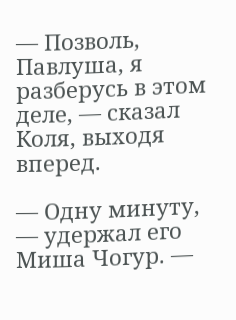— Позволь, Павлуша, я разберусь в этом деле, — сказал Коля, выходя вперед.

— Одну минуту, — удержал его Миша Чогур. —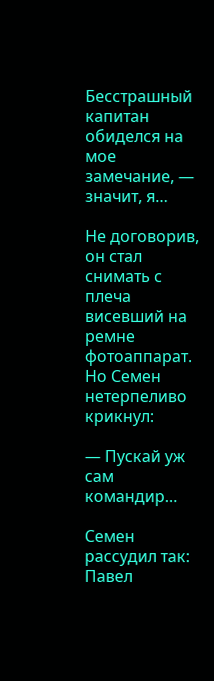Бесстрашный капитан обиделся на мое замечание, — значит, я…

Не договорив, он стал снимать с плеча висевший на ремне фотоаппарат. Но Семен нетерпеливо крикнул:

— Пускай уж сам командир…

Семен рассудил так: Павел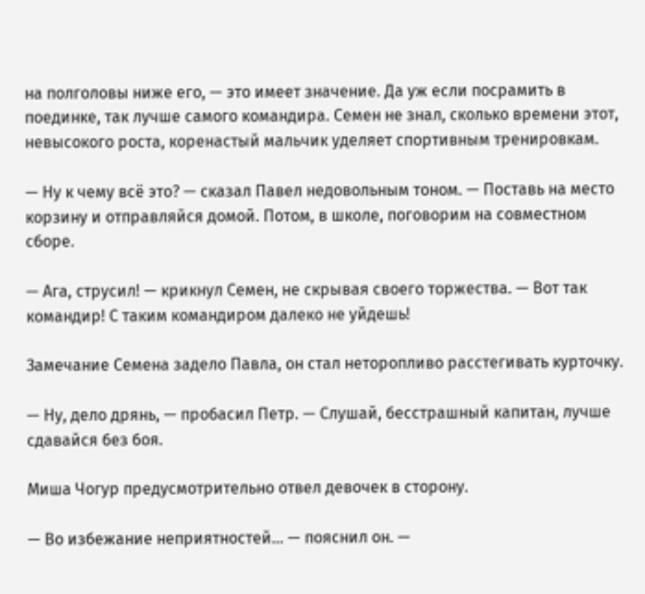на полголовы ниже его, — это имеет значение. Да уж если посрамить в поединке, так лучше самого командира. Семен не знал, сколько времени этот, невысокого роста, коренастый мальчик уделяет спортивным тренировкам.

— Ну к чему всё это? — сказал Павел недовольным тоном. — Поставь на место корзину и отправляйся домой. Потом, в школе, поговорим на совместном сборе.

— Ага, струсил! — крикнул Семен, не скрывая своего торжества. — Вот так командир! С таким командиром далеко не уйдешь!

Замечание Семена задело Павла, он стал неторопливо расстегивать курточку.

— Ну, дело дрянь, — пробасил Петр. — Слушай, бесстрашный капитан, лучше сдавайся без боя.

Миша Чогур предусмотрительно отвел девочек в сторону.

— Во избежание неприятностей… — пояснил он. —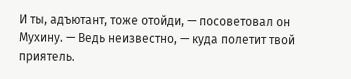И ты, адъютант, тоже отойди, — посоветовал он Мухину. — Ведь неизвестно, — куда полетит твой приятель.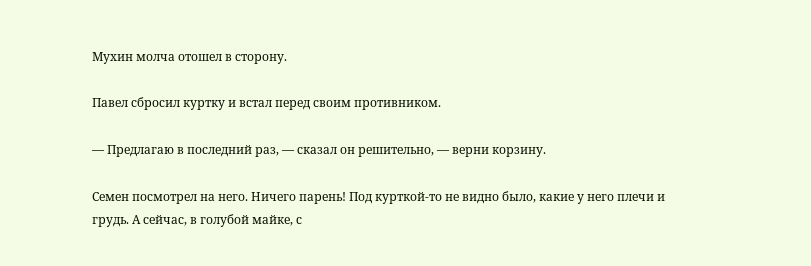Мухин молча отошел в сторону.

Павел сбросил куртку и встал перед своим противником.

— Предлагаю в последний раз, — сказал он решительно, — верни корзину.

Семен посмотрел на него. Ничего парень! Под курткой-то не видно было, какие у него плечи и грудь. А сейчас, в голубой майке, с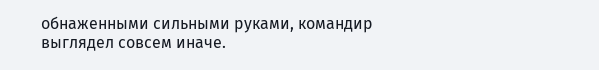обнаженными сильными руками, командир выглядел совсем иначе.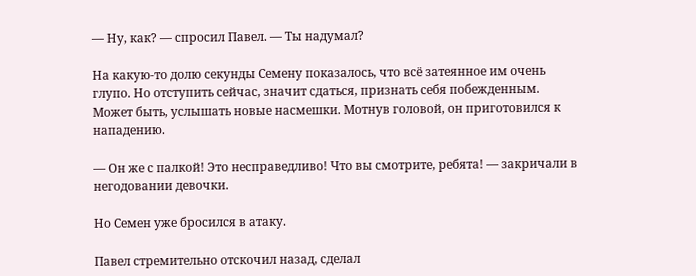— Ну, как? — спросил Павел. — Ты надумал?

На какую-то долю секунды Семену показалось, что всё затеянное им очень глупо. Но отступить сейчас, значит сдаться, признать себя побежденным. Может быть, услышать новые насмешки. Мотнув головой, он приготовился к нападению.

— Он же с палкой! Это несправедливо! Что вы смотрите, ребята! — закричали в негодовании девочки.

Но Семен уже бросился в атаку.

Павел стремительно отскочил назад, сделал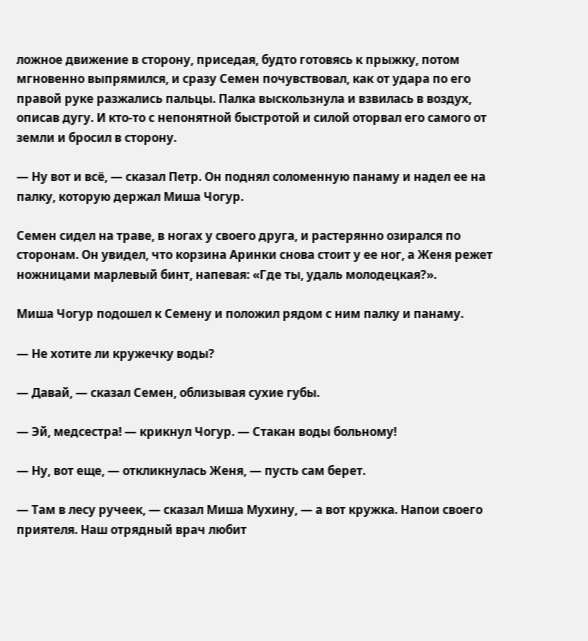ложное движение в сторону, приседая, будто готовясь к прыжку, потом мгновенно выпрямился, и сразу Семен почувствовал, как от удара по его правой руке разжались пальцы. Палка выскользнула и взвилась в воздух, описав дугу. И кто-то с непонятной быстротой и силой оторвал его самого от земли и бросил в сторону.

— Ну вот и всё, — сказал Петр. Он поднял соломенную панаму и надел ее на палку, которую держал Миша Чогур.

Семен сидел на траве, в ногах у своего друга, и растерянно озирался по сторонам. Он увидел, что корзина Аринки снова стоит у ее ног, а Женя режет ножницами марлевый бинт, напевая: «Где ты, удаль молодецкая?».

Миша Чогур подошел к Семену и положил рядом с ним палку и панаму.

— Не хотите ли кружечку воды?

— Давай, — сказал Семен, облизывая сухие губы.

— Эй, медсестра! — крикнул Чогур. — Стакан воды больному!

— Ну, вот еще, — откликнулась Женя, — пусть сам берет.

— Там в лесу ручеек, — сказал Миша Мухину, — а вот кружка. Напои своего приятеля. Наш отрядный врач любит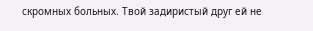скромных больных. Твой задиристый друг ей не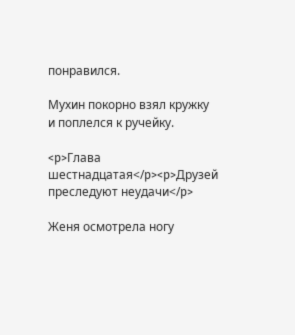понравился.

Мухин покорно взял кружку и поплелся к ручейку.

<p>Глава шестнадцатая</p><p>Друзей преследуют неудачи</p>

Женя осмотрела ногу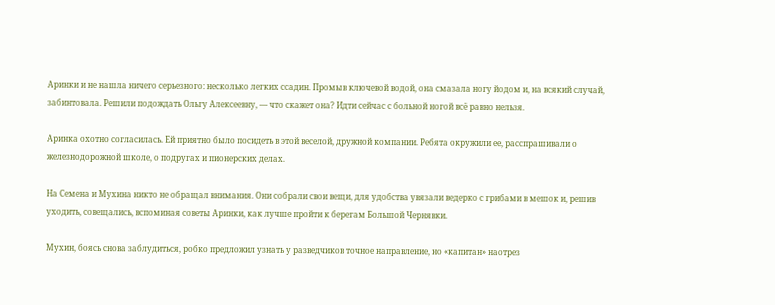Аринки и не нашла ничего серьезного: несколько легких ссадин. Промыв ключевой водой, она смазала ногу йодом и, на всякий случай, забинтовала. Решили подождать Ольгу Алексеевну, — что скажет она? Идти сейчас с больной ногой всё равно нельзя.

Аринка охотно согласилась. Ей приятно было посидеть в этой веселой, дружной компании. Ребята окружили ее, расспрашивали о железнодорожной школе, о подругах и пионерских делах.

На Семена и Мухина никто не обращал внимания. Они собрали свои вещи, для удобства увязали ведерко с грибами в мешок и, решив уходить, совещались, вспоминая советы Аринки, как лучше пройти к берегам Большой Чернявки.

Мухин, боясь снова заблудиться, робко предложил узнать у разведчиков точное направление, но «капитан» наотрез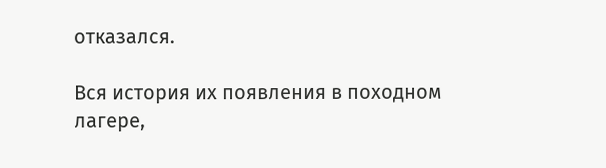отказался.

Вся история их появления в походном лагере,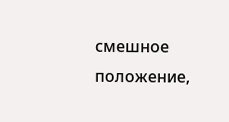смешное положение,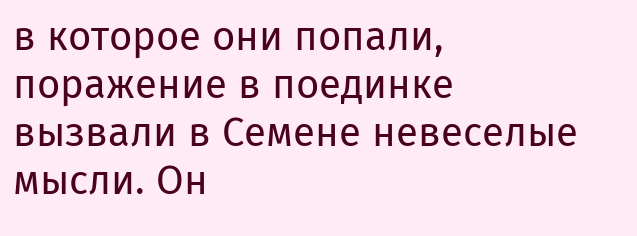в которое они попали, поражение в поединке вызвали в Семене невеселые мысли. Он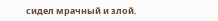сидел мрачный и злой.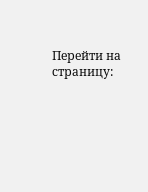Перейти на страницу: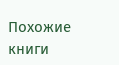Похожие книги